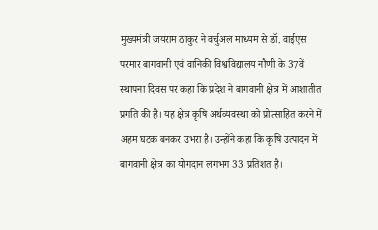मुख्यमंत्री जयराम ठाकुर ने वर्चुअल माध्यम से डॉ. वाईएस परमार बागवानी एवं वानिकी विश्वविद्यालय नौणी के 37वें स्थापना दिवस पर कहा कि प्रदेश ने बागवानी क्षेत्र में आशातीत प्रगति की है। यह क्षेत्र कृषि अर्थव्यवस्था को प्रोत्साहित करने में अहम घटक बनकर उभरा है। उन्होंने कहा कि कृषि उत्पादन में बागवानी क्षेत्र का योगदान लगभग 33 प्रतिशत है।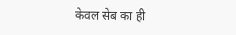केवल सेब का ही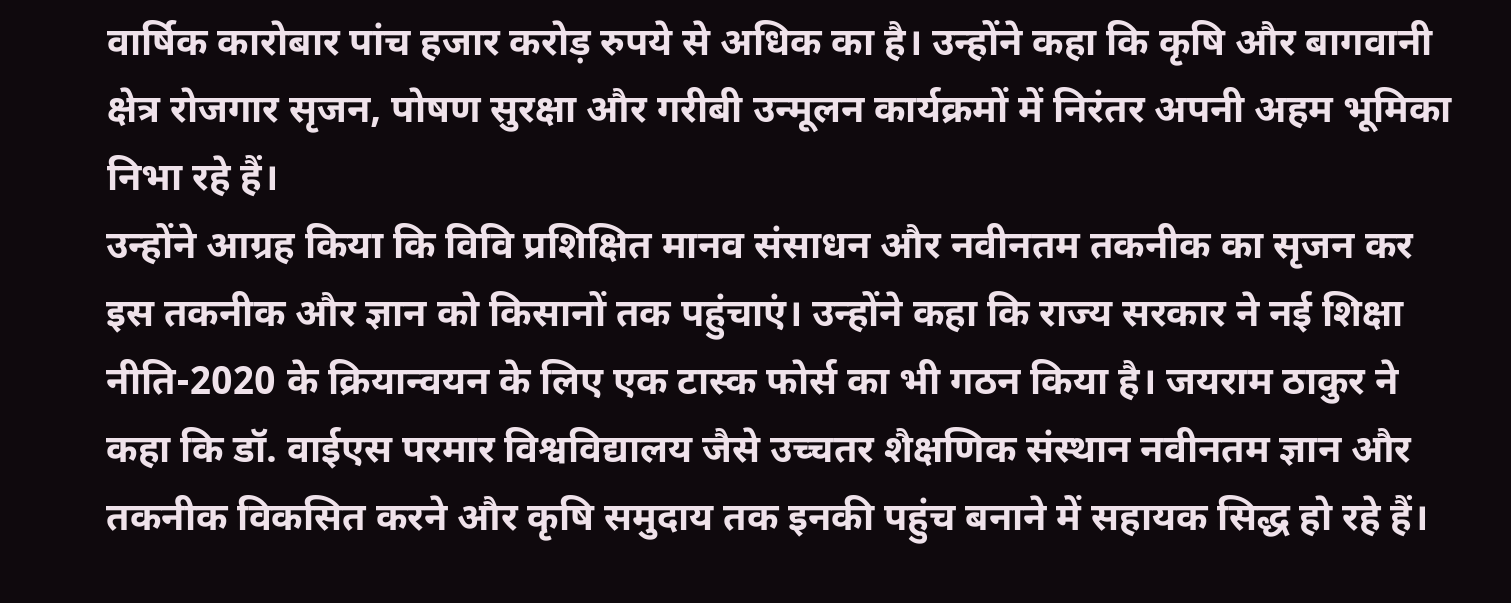वार्षिक कारोबार पांच हजार करोड़ रुपये से अधिक का है। उन्होंने कहा कि कृषि और बागवानी क्षेत्र रोजगार सृजन, पोषण सुरक्षा और गरीबी उन्मूलन कार्यक्रमों में निरंतर अपनी अहम भूमिका निभा रहे हैं।
उन्होंने आग्रह किया कि विवि प्रशिक्षित मानव संसाधन और नवीनतम तकनीक का सृजन कर इस तकनीक और ज्ञान को किसानों तक पहुंचाएं। उन्होंने कहा कि राज्य सरकार ने नई शिक्षा नीति-2020 के क्रियान्वयन के लिए एक टास्क फोर्स का भी गठन किया है। जयराम ठाकुर ने कहा कि डॉ. वाईएस परमार विश्वविद्यालय जैसे उच्चतर शैक्षणिक संस्थान नवीनतम ज्ञान और तकनीक विकसित करने और कृषि समुदाय तक इनकी पहुंच बनाने में सहायक सिद्ध हो रहे हैं।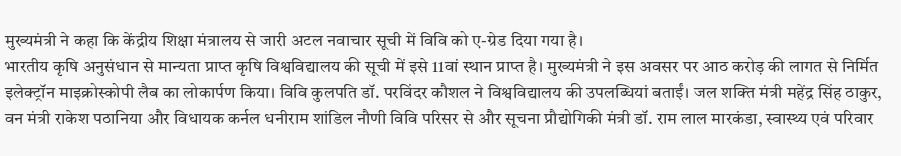मुख्यमंत्री ने कहा कि केंद्रीय शिक्षा मंत्रालय से जारी अटल नवाचार सूची में विवि को ए-ग्रेड दिया गया है।
भारतीय कृषि अनुसंधान से मान्यता प्राप्त कृषि विश्वविद्यालय की सूची में इसे 11वां स्थान प्राप्त है। मुख्यमंत्री ने इस अवसर पर आठ करोड़ की लागत से निर्मित इलेक्ट्रॉन माइक्रोस्कोपी लैब का लोकार्पण किया। विवि कुलपति डॉ. परविंदर कौशल ने विश्वविद्यालय की उपलब्धियां बताईं। जल शक्ति मंत्री महेंद्र सिंह ठाकुर, वन मंत्री राकेश पठानिया और विधायक कर्नल धनीराम शांडिल नौणी विवि परिसर से और सूचना प्रौद्योगिकी मंत्री डॉ. राम लाल मारकंडा, स्वास्थ्य एवं परिवार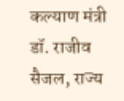कल्याण मंत्री डॉ. राजीव सैजल, राज्य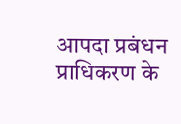आपदा प्रबंधन प्राधिकरण के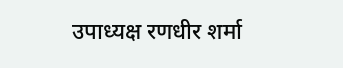उपाध्यक्ष रणधीर शर्मा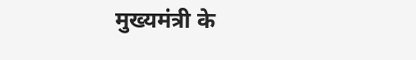मुख्यमंत्री के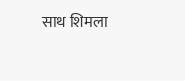साथ शिमला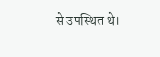से उपस्थित थे।